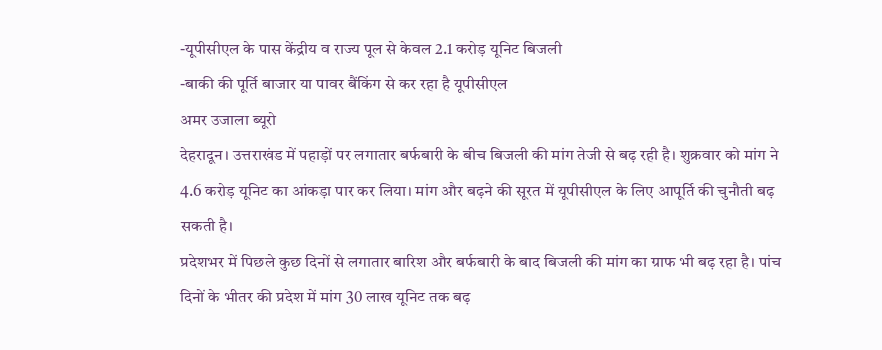-यूपीसीएल के पास केंद्रीय व राज्य पूल से केवल 2.1 करोड़ यूनिट बिजली
-बाकी की पूर्ति बाजार या पावर बैंकिंग से कर रहा है यूपीसीएल
अमर उजाला ब्यूरो
देहरादून। उत्तराखंड में पहाड़ों पर लगातार बर्फबारी के बीच बिजली की मांग तेजी से बढ़ रही है। शुक्रवार को मांग ने 4.6 करोड़ यूनिट का आंकड़ा पार कर लिया। मांग और बढ़ने की सूरत में यूपीसीएल के लिए आपूर्ति की चुनौती बढ़ सकती है।
प्रदेशभर में पिछले कुछ दिनों से लगातार बारिश और बर्फबारी के बाद बिजली की मांग का ग्राफ भी बढ़ रहा है। पांच दिनों के भीतर की प्रदेश में मांग 30 लाख यूनिट तक बढ़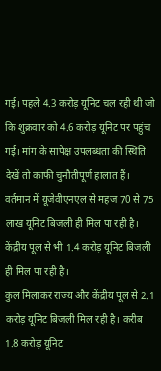गई। पहले 4.3 करोड़ यूनिट चल रही थी जो कि शुक्रवार को 4.6 करोड़ यूनिट पर पहुंच गई। मांग के सापेक्ष उपलब्धता की स्थिति देखें तो काफी चुनौतीपूर्ण हालात हैं। वर्तमान में यूजेवीएनएल से महज 70 से 75 लाख यूनिट बिजली ही मिल पा रही है। केंद्रीय पूल से भी 1.4 करोड़ यूनिट बिजली ही मिल पा रही है।
कुल मिलाकर राज्य और केंद्रीय पूल से 2.1 करोड़ यूनिट बिजली मिल रही है। करीब 1.8 करोड़ यूनिट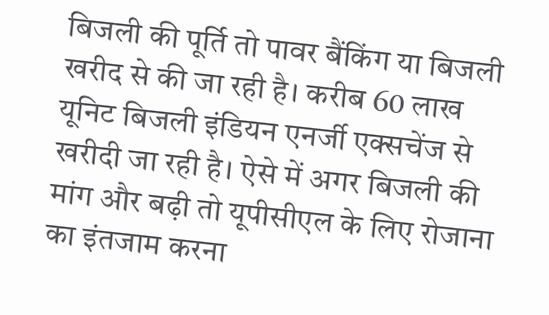बिजली की पूर्ति तो पावर बैंकिंग या बिजली खरीद से की जा रही है। करीब 60 लाख यूनिट बिजली इंडियन एनर्जी एक्सचेंज से खरीदी जा रही है। ऐसे में अगर बिजली की मांग और बढ़ी तो यूपीसीएल के लिए रोजाना का इंतजाम करना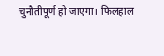चुनौतीपूर्ण हो जाएगा। फिलहाल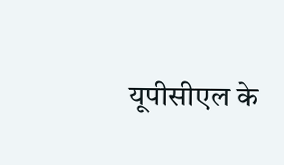यूपीसीएल के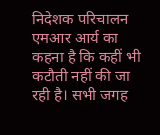निदेशक परिचालन एमआर आर्य का कहना है कि कहीं भी कटौती नहीं की जा रही है। सभी जगह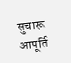सुचारू आपूर्ति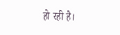हो रही है।